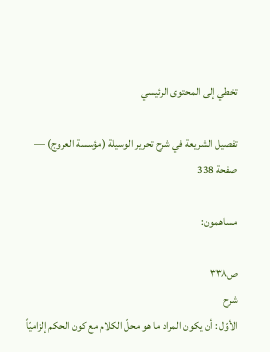تخطي إلى المحتوى الرئيسي

تفصيل الشريعة في شرح تحرير الوسيلة (مؤسسة العروج) — صفحة 338

مساهمون:

ص٣٣٨
شرح
الأوّل : أن يكون المراد ما هو محلّ الكلام مع كون الحكم إلزاميّاً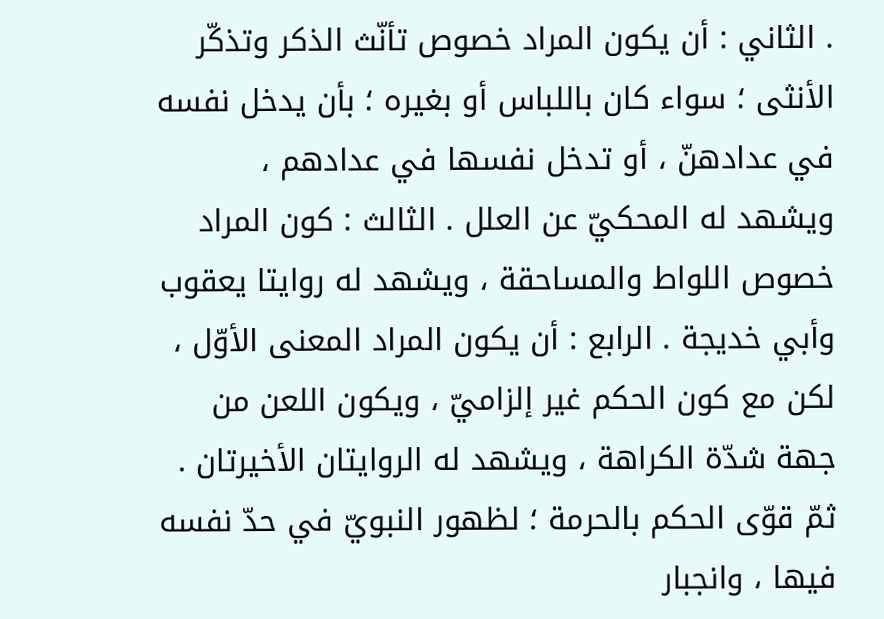. الثاني : أن يكون المراد خصوص تأنّث الذكر وتذكّر الأنثى ؛ سواء كان باللباس أو بغيره ؛ بأن يدخل نفسه في عدادهنّ ، أو تدخل نفسها في عدادهم ، ويشهد له المحكيّ عن العلل . الثالث : كون المراد خصوص اللواط والمساحقة ، ويشهد له روايتا يعقوب وأبي خديجة . الرابع : أن يكون المراد المعنى الأوّل ، لكن مع كون الحكم غير إلزاميّ ، ويكون اللعن من جهة شدّة الكراهة ، ويشهد له الروايتان الأخيرتان . ثمّ قوّى الحكم بالحرمة ؛ لظهور النبويّ في حدّ نفسه فيها ، وانجبار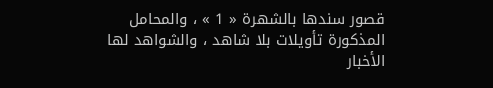قصور سندها بالشهرة « 1 » ، والمحامل المذكورة تأويلات بلا شاهد ، والشواهد لها الأخبار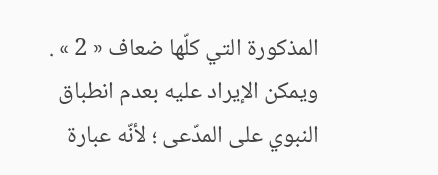المذكورة التي كلّها ضعاف « 2 » . ويمكن الإيراد عليه بعدم انطباق النبوي على المدّعى ؛ لأنّه عبارة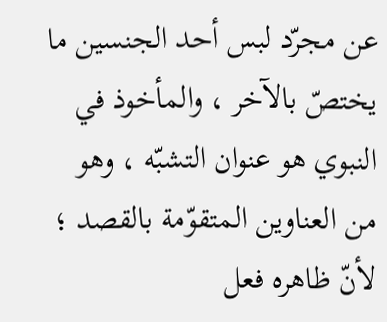عن مجرّد لبس أحد الجنسين ما يختصّ بالآخر ، والمأخوذ في النبوي هو عنوان التشبّه ، وهو من العناوين المتقوّمة بالقصد ؛ لأنّ ظاهره فعل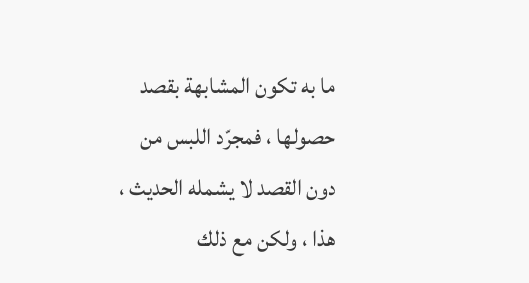ما به تكون المشابهة بقصد حصولها ، فمجرّد اللبس من دون القصد لا يشمله الحديث ، هذا ، ولكن مع ذلك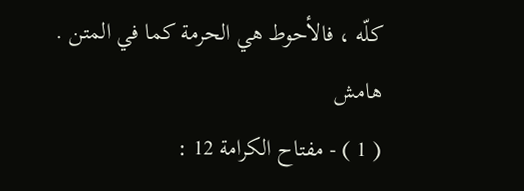كلّه ، فالأحوط هي الحرمة كما في المتن .
هامش
( 1 ) - مفتاح الكرامة 12 :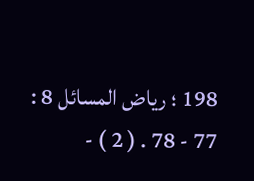198 ؛ رياض المسائل 8 : 77 - 78 . ( 2 ) -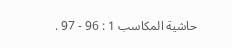حاشية المكاسب 1 : 96 - 97 .